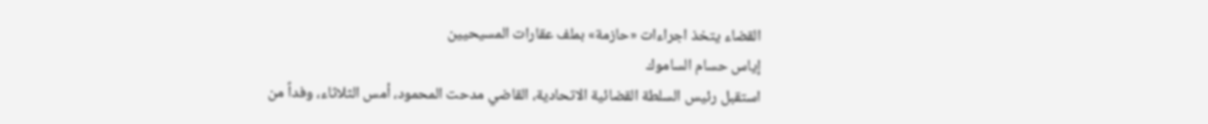القضاء يتخذ اجراءات «حازمة» بملف عقارات المسيحيين
إياس حسام الساموك
استقبل رئيس السلطة القضائية الاتحادية، القاضي مدحت المحمود، أمس الثلاثاء، وفداً من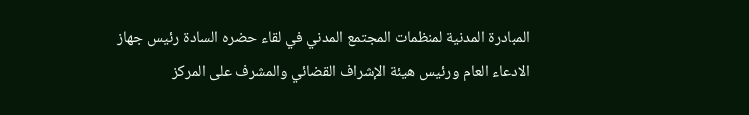المبادرة المدنية لمنظمات المجتمع المدني في لقاء حضره السادة رئيس جهاز الادعاء العام ورئيس هيئة الإشراف القضائي والمشرف على المركز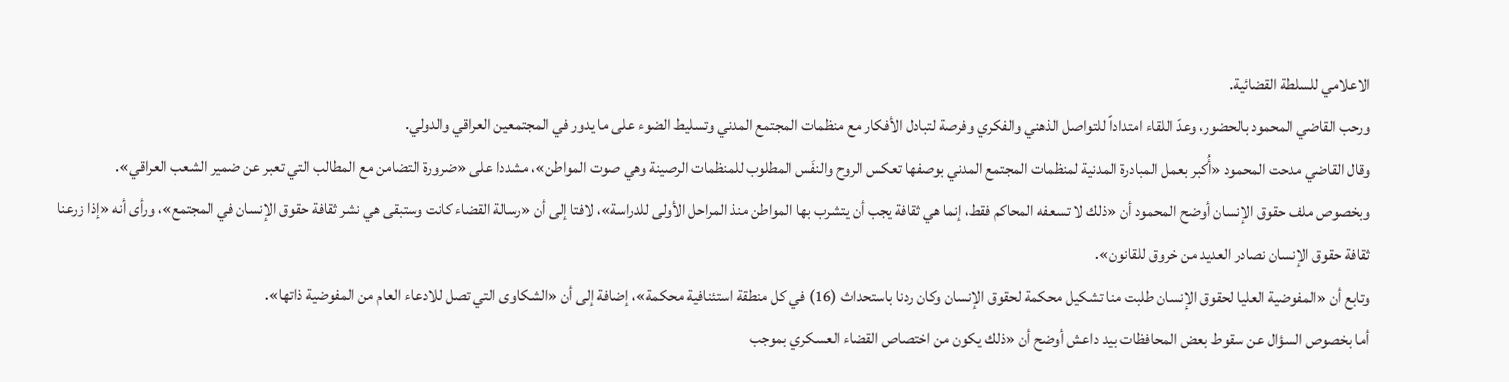الاعلامي للسلطة القضائية.
ورحب القاضي المحمود بالحضور، وعدّ اللقاء امتداداً للتواصل الذهني والفكري وفرصة لتبادل الأفكار مع منظمات المجتمع المدني وتسليط الضوء على ما يدور في المجتمعين العراقي والدولي.
وقال القاضي مدحت المحمود «أُكبر بعمل المبادرة المدنية لمنظمات المجتمع المدني بوصفها تعكس الروح والنفَس المطلوب للمنظمات الرصينة وهي صوت المواطن»، مشددا على «ضرورة التضامن مع المطالب التي تعبر عن ضمير الشعب العراقي».
وبخصوص ملف حقوق الإنسان أوضح المحمود أن «ذلك لا تسعفه المحاكم فقط، إنما هي ثقافة يجب أن يتشرب بها المواطن منذ المراحل الأولى للدراسة»، لافتا إلى أن «رسالة القضاء كانت وستبقى هي نشر ثقافة حقوق الإنسان في المجتمع»، ورأى أنه «إذا زرعنا ثقافة حقوق الإنسان نصادر العديد من خروق للقانون».
وتابع أن «المفوضية العليا لحقوق الإنسان طلبت منا تشكيل محكمة لحقوق الإنسان وكان ردنا باستحداث (16) في كل منطقة استئنافية محكمة»، إضافة إلى أن «الشكاوى التي تصل للادعاء العام من المفوضية ذاتها».
أما بخصوص السؤال عن سقوط بعض المحافظات بيد داعش أوضح أن «ذلك يكون من اختصاص القضاء العسكري بموجب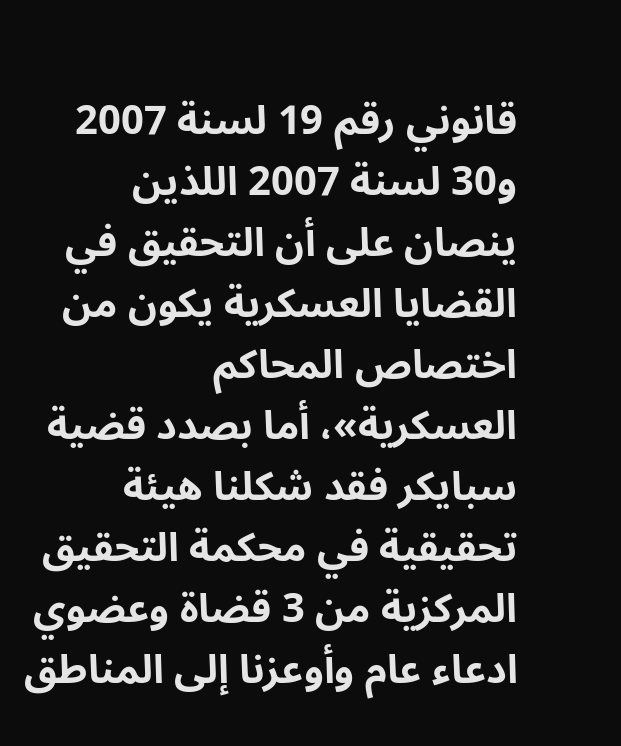قانوني رقم 19 لسنة 2007 و30 لسنة 2007 اللذين ينصان على أن التحقيق في القضايا العسكرية يكون من اختصاص المحاكم العسكرية»، أما بصدد قضية سبايكر فقد شكلنا هيئة تحقيقية في محكمة التحقيق المركزية من 3 قضاة وعضوي ادعاء عام وأوعزنا إلى المناطق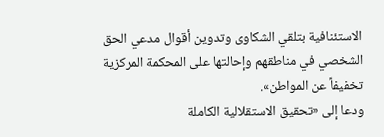الاستئنافية بتلقي الشكاوى وتدوين أقوال مدعي الحق الشخصي في مناطقهم وإحالتها على المحكمة المركزية تخفيفاً عن المواطن».
ودعا إلى «تحقيق الاستقلالية الكاملة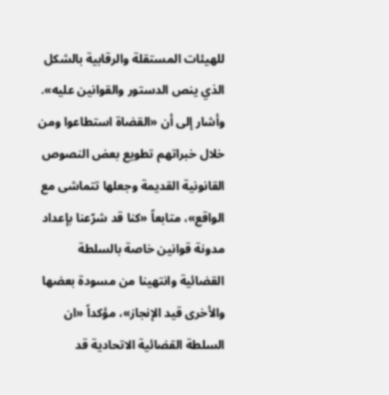للهيئات المستقلة والرقابية بالشكل الذي ينص الدستور والقوانين عليه».
وأشار إلى أن «القضاة استطاعوا ومن خلال خبراتهم تطويع بعض النصوص القانونية القديمة وجعلها تتماشى مع الواقع»، متابعاً «كنا قد شرّعنا بإعداد مدونة قوانين خاصة بالسلطة القضائية وانتهينا من مسودة بعضها والأخرى قيد الإنجاز»، مؤكداً «ان السلطة القضائية الاتحادية قد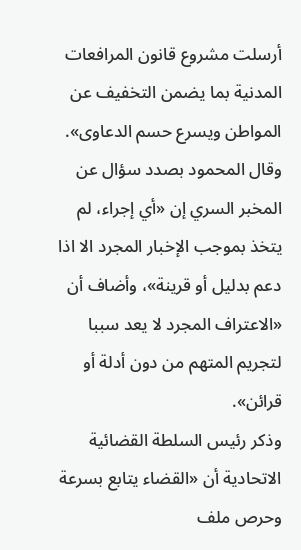أرسلت مشروع قانون المرافعات المدنية بما يضمن التخفيف عن المواطن ويسرع حسم الدعاوى».
وقال المحمود بصدد سؤال عن المخبر السري إن «أي إجراء، لم يتخذ بموجب الإخبار المجرد الا اذا دعم بدليل أو قرينة»، وأضاف أن «الاعتراف المجرد لا يعد سببا لتجريم المتهم من دون أدلة أو قرائن».
وذكر رئيس السلطة القضائية الاتحادية أن «القضاء يتابع بسرعة وحرص ملف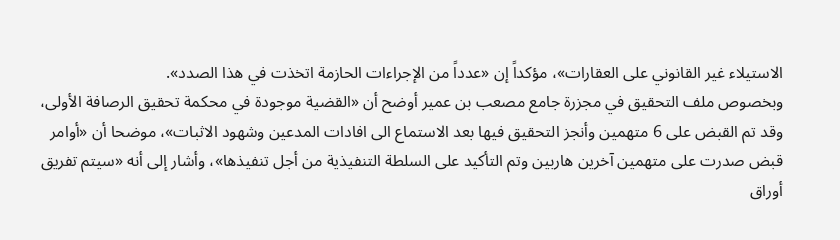الاستيلاء غير القانوني على العقارات»، مؤكداً إن «عدداً من الإجراءات الحازمة اتخذت في هذا الصدد».
وبخصوص ملف التحقيق في مجزرة جامع مصعب بن عمير أوضح أن «القضية موجودة في محكمة تحقيق الرصافة الأولى، وقد تم القبض على 6 متهمين وأنجز التحقيق فيها بعد الاستماع الى افادات المدعين وشهود الاثبات»، موضحا أن «أوامر قبض صدرت على متهمين آخرين هاربين وتم التأكيد على السلطة التنفيذية من أجل تنفيذها»، وأشار إلى أنه «سيتم تفريق أوراق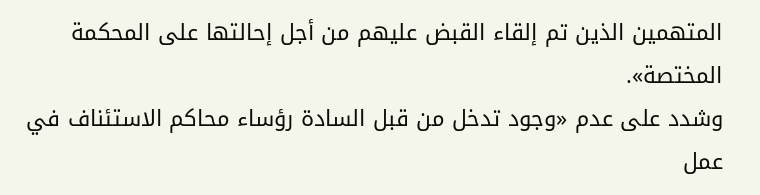المتهمين الذين تم إلقاء القبض عليهم من أجل إحالتها على المحكمة المختصة».
وشدد على عدم «وجود تدخل من قبل السادة رؤساء محاكم الاستئناف في عمل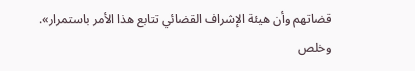قضاتهم وأن هيئة الإشراف القضائي تتابع هذا الأمر باستمرار».
وخلص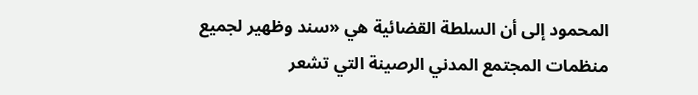المحمود إلى أن السلطة القضائية هي «سند وظهير لجميع منظمات المجتمع المدني الرصينة التي تشعر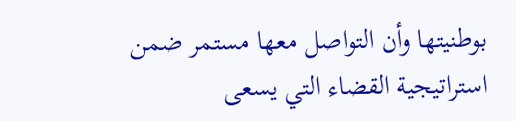بوطنيتها وأن التواصل معها مستمر ضمن استراتيجية القضاء التي يسعى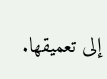إلى تعميقها.